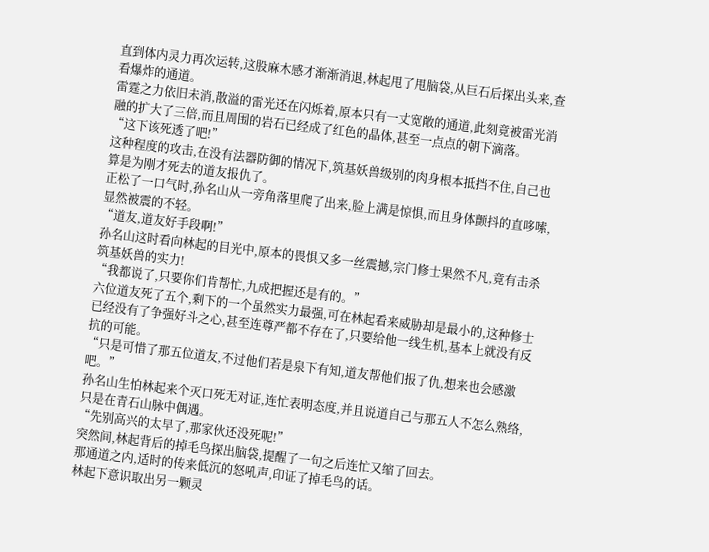直到体内灵力再次运转,这股麻木感才渐渐消退,林起甩了甩脑袋,从巨石后探出头来,查看爆炸的通道。
雷霆之力依旧未消,散溢的雷光还在闪烁着,原本只有一丈宽敞的通道,此刻竟被雷光消融的扩大了三倍,而且周围的岩石已经成了红色的晶体,甚至一点点的朝下滴落。
“这下该死透了吧!”
这种程度的攻击,在没有法器防御的情况下,筑基妖兽级别的肉身根本抵挡不住,自己也算是为刚才死去的道友报仇了。
正松了一口气时,孙名山从一旁角落里爬了出来,脸上满是惊惧,而且身体颤抖的直哆嗦,显然被震的不轻。
“道友,道友好手段啊!”
孙名山这时看向林起的目光中,原本的畏惧又多一丝震撼,宗门修士果然不凡,竟有击杀筑基妖兽的实力!
“我都说了,只要你们肯帮忙,九成把握还是有的。”
六位道友死了五个,剩下的一个虽然实力最强,可在林起看来威胁却是最小的,这种修士已经没有了争强好斗之心,甚至连尊严都不存在了,只要给他一线生机,基本上就没有反抗的可能。
“只是可惜了那五位道友,不过他们若是泉下有知,道友帮他们报了仇,想来也会感激吧。”
孙名山生怕林起来个灭口死无对证,连忙表明态度,并且说道自己与那五人不怎么熟络,只是在青石山脉中偶遇。
“先别高兴的太早了,那家伙还没死呢!”
突然间,林起背后的掉毛鸟探出脑袋,提醒了一句之后连忙又缩了回去。
那通道之内,适时的传来低沉的怒吼声,印证了掉毛鸟的话。
林起下意识取出另一颗灵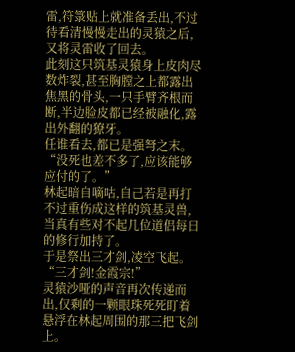雷,符箓贴上就准备丢出,不过待看清慢慢走出的灵猿之后,又将灵雷收了回去。
此刻这只筑基灵猿身上皮肉尽数炸裂,甚至胸膛之上都露出焦黑的骨头,一只手臂齐根而断,半边脸皮都已经被融化,露出外翻的獠牙。
任谁看去,都已是强弩之末。
“没死也差不多了,应该能够应付的了。”
林起暗自嘀咕,自己若是再打不过重伤成这样的筑基灵兽,当真有些对不起几位道侣每日的修行加持了。
于是祭出三才剑,凌空飞起。
“三才剑!金霞宗!”
灵猿沙哑的声音再次传递而出,仅剩的一颗眼珠死死盯着悬浮在林起周围的那三把飞剑上。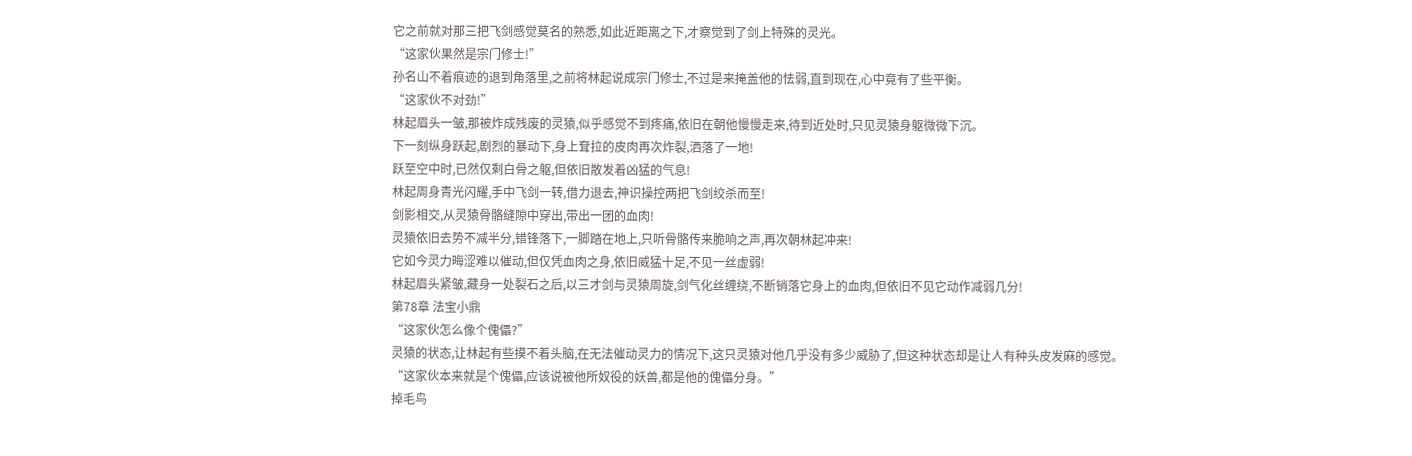它之前就对那三把飞剑感觉莫名的熟悉,如此近距离之下,才察觉到了剑上特殊的灵光。
“这家伙果然是宗门修士!”
孙名山不着痕迹的退到角落里,之前将林起说成宗门修士,不过是来掩盖他的怯弱,直到现在,心中竟有了些平衡。
“这家伙不对劲!”
林起眉头一皱,那被炸成残废的灵猿,似乎感觉不到疼痛,依旧在朝他慢慢走来,待到近处时,只见灵猿身躯微微下沉。
下一刻纵身跃起,剧烈的暴动下,身上耷拉的皮肉再次炸裂,洒落了一地!
跃至空中时,已然仅剩白骨之躯,但依旧散发着凶猛的气息!
林起周身青光闪耀,手中飞剑一转,借力退去,神识操控两把飞剑绞杀而至!
剑影相交,从灵猿骨骼缝隙中穿出,带出一团的血肉!
灵猿依旧去势不减半分,错锋落下,一脚踏在地上,只听骨骼传来脆响之声,再次朝林起冲来!
它如今灵力晦涩难以催动,但仅凭血肉之身,依旧威猛十足,不见一丝虚弱!
林起眉头紧皱,藏身一处裂石之后,以三才剑与灵猿周旋,剑气化丝缠绕,不断销落它身上的血肉,但依旧不见它动作减弱几分!
第78章 法宝小鼎
“这家伙怎么像个傀儡?”
灵猿的状态,让林起有些摸不着头脑,在无法催动灵力的情况下,这只灵猿对他几乎没有多少威胁了,但这种状态却是让人有种头皮发麻的感觉。
“这家伙本来就是个傀儡,应该说被他所奴役的妖兽,都是他的傀儡分身。”
掉毛鸟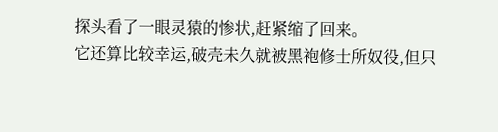探头看了一眼灵猿的惨状,赶紧缩了回来。
它还算比较幸运,破壳未久就被黑袍修士所奴役,但只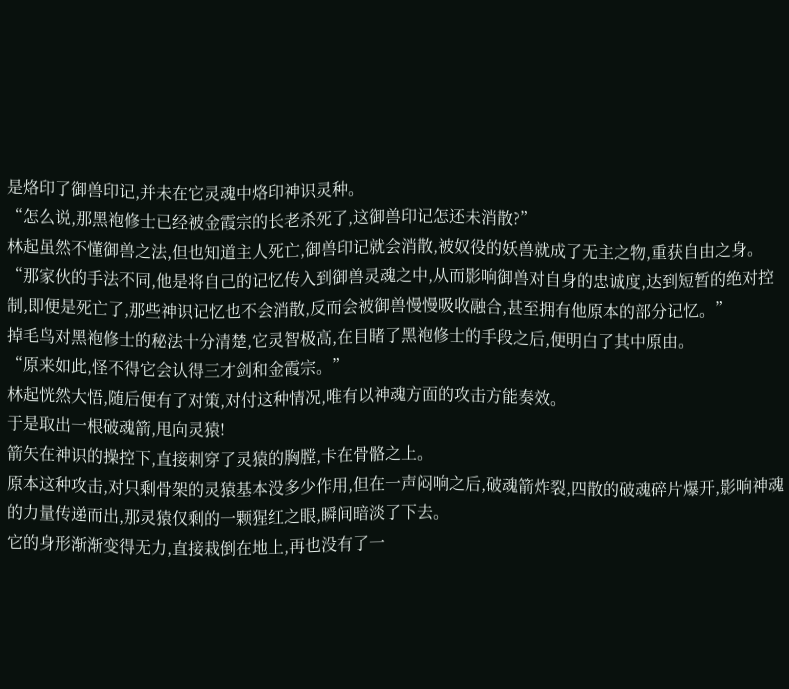是烙印了御兽印记,并未在它灵魂中烙印神识灵种。
“怎么说,那黑袍修士已经被金霞宗的长老杀死了,这御兽印记怎还未消散?”
林起虽然不懂御兽之法,但也知道主人死亡,御兽印记就会消散,被奴役的妖兽就成了无主之物,重获自由之身。
“那家伙的手法不同,他是将自己的记忆传入到御兽灵魂之中,从而影响御兽对自身的忠诚度,达到短暂的绝对控制,即便是死亡了,那些神识记忆也不会消散,反而会被御兽慢慢吸收融合,甚至拥有他原本的部分记忆。”
掉毛鸟对黑袍修士的秘法十分清楚,它灵智极高,在目睹了黑袍修士的手段之后,便明白了其中原由。
“原来如此,怪不得它会认得三才剑和金霞宗。”
林起恍然大悟,随后便有了对策,对付这种情况,唯有以神魂方面的攻击方能奏效。
于是取出一根破魂箭,甩向灵猿!
箭矢在神识的操控下,直接刺穿了灵猿的胸膛,卡在骨骼之上。
原本这种攻击,对只剩骨架的灵猿基本没多少作用,但在一声闷响之后,破魂箭炸裂,四散的破魂碎片爆开,影响神魂的力量传递而出,那灵猿仅剩的一颗猩红之眼,瞬间暗淡了下去。
它的身形渐渐变得无力,直接栽倒在地上,再也没有了一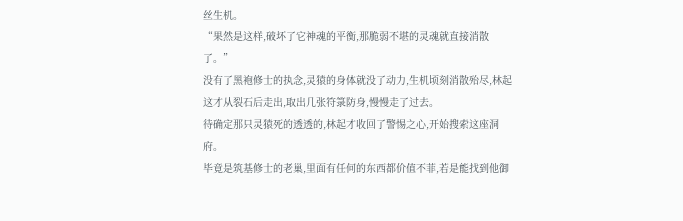丝生机。
“果然是这样,破坏了它神魂的平衡,那脆弱不堪的灵魂就直接消散了。”
没有了黑袍修士的执念,灵猿的身体就没了动力,生机顷刻消散殆尽,林起这才从裂石后走出,取出几张符箓防身,慢慢走了过去。
待确定那只灵猿死的透透的,林起才收回了警惕之心,开始搜索这座洞府。
毕竟是筑基修士的老巢,里面有任何的东西都价值不菲,若是能找到他御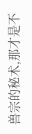兽宗的秘术,那才是不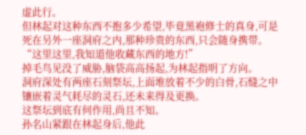虚此行。
但林起对这种东西不抱多少希望,毕竟黑袍修士的真身,可是死在另外一座洞府之内,那种珍贵的东西,只会随身携带。
“这里这里,我知道他收藏东西的地方!”
掉毛鸟见没了威胁,脑袋高高扬起,为林起指明了方向。
洞府深处有两座石刻祭坛,上面堆放着不少的白骨,石缝之中镶嵌着灵气耗尽的灵石,还未来得及更换。
这祭坛到底有何作用,尚且不知。
孙名山紧跟在林起身后,他此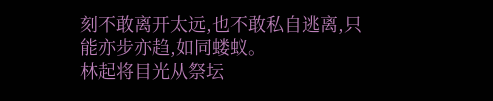刻不敢离开太远,也不敢私自逃离,只能亦步亦趋,如同蝼蚁。
林起将目光从祭坛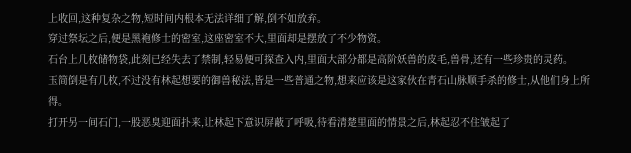上收回,这种复杂之物,短时间内根本无法详细了解,倒不如放弃。
穿过祭坛之后,便是黑袍修士的密室,这座密室不大,里面却是摆放了不少物资。
石台上几枚储物袋,此刻已经失去了禁制,轻易便可探查入内,里面大部分都是高阶妖兽的皮毛,兽骨,还有一些珍贵的灵药。
玉简倒是有几枚,不过没有林起想要的御兽秘法,皆是一些普通之物,想来应该是这家伙在青石山脉顺手杀的修士,从他们身上所得。
打开另一间石门,一股恶臭迎面扑来,让林起下意识屏蔽了呼吸,待看清楚里面的情景之后,林起忍不住皱起了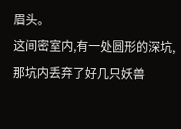眉头。
这间密室内,有一处圆形的深坑,那坑内丢弃了好几只妖兽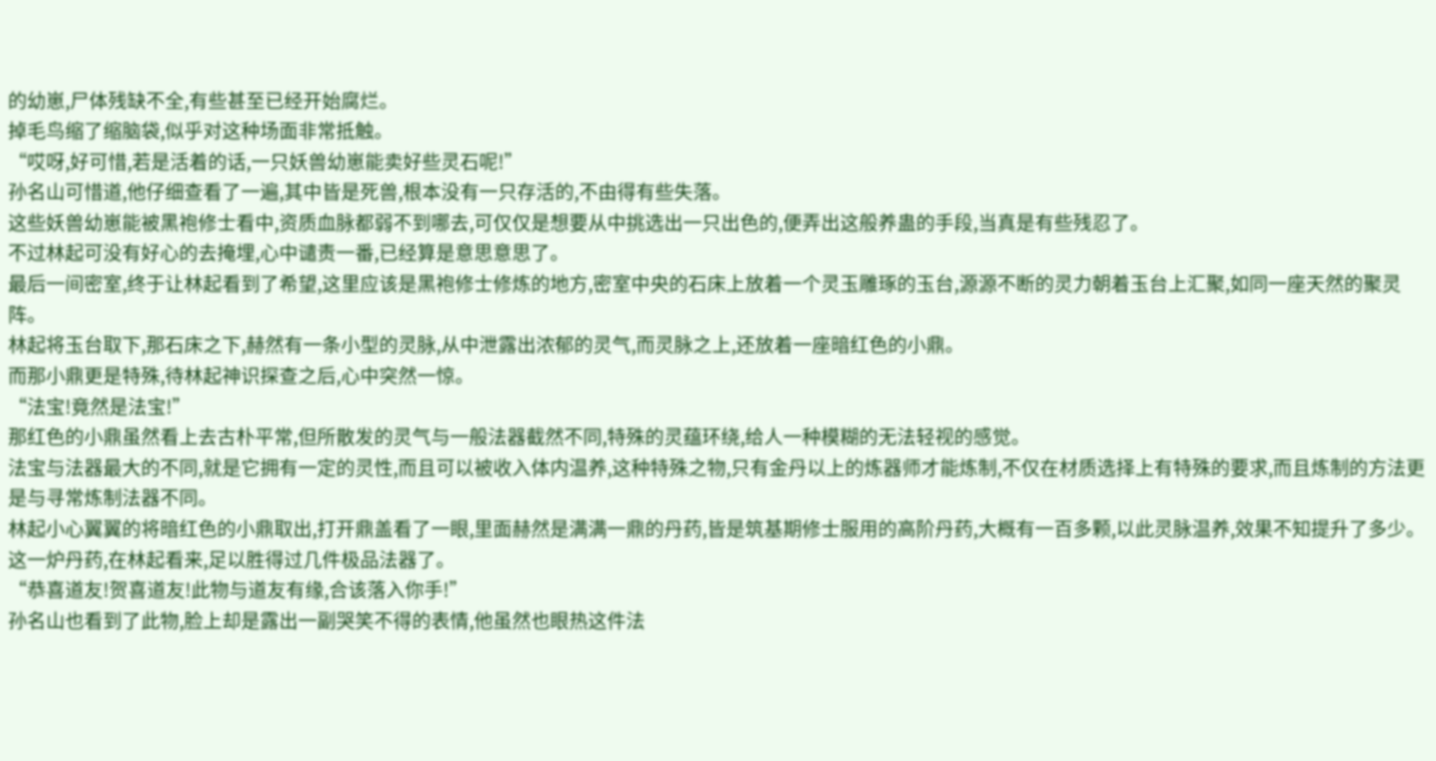的幼崽,尸体残缺不全,有些甚至已经开始腐烂。
掉毛鸟缩了缩脑袋,似乎对这种场面非常抵触。
“哎呀,好可惜,若是活着的话,一只妖兽幼崽能卖好些灵石呢!”
孙名山可惜道,他仔细查看了一遍,其中皆是死兽,根本没有一只存活的,不由得有些失落。
这些妖兽幼崽能被黑袍修士看中,资质血脉都弱不到哪去,可仅仅是想要从中挑选出一只出色的,便弄出这般养蛊的手段,当真是有些残忍了。
不过林起可没有好心的去掩埋,心中谴责一番,已经算是意思意思了。
最后一间密室,终于让林起看到了希望,这里应该是黑袍修士修炼的地方,密室中央的石床上放着一个灵玉雕琢的玉台,源源不断的灵力朝着玉台上汇聚,如同一座天然的聚灵阵。
林起将玉台取下,那石床之下,赫然有一条小型的灵脉,从中泄露出浓郁的灵气,而灵脉之上,还放着一座暗红色的小鼎。
而那小鼎更是特殊,待林起神识探查之后,心中突然一惊。
“法宝!竟然是法宝!”
那红色的小鼎虽然看上去古朴平常,但所散发的灵气与一般法器截然不同,特殊的灵蕴环绕,给人一种模糊的无法轻视的感觉。
法宝与法器最大的不同,就是它拥有一定的灵性,而且可以被收入体内温养,这种特殊之物,只有金丹以上的炼器师才能炼制,不仅在材质选择上有特殊的要求,而且炼制的方法更是与寻常炼制法器不同。
林起小心翼翼的将暗红色的小鼎取出,打开鼎盖看了一眼,里面赫然是满满一鼎的丹药,皆是筑基期修士服用的高阶丹药,大概有一百多颗,以此灵脉温养,效果不知提升了多少。
这一炉丹药,在林起看来,足以胜得过几件极品法器了。
“恭喜道友!贺喜道友!此物与道友有缘,合该落入你手!”
孙名山也看到了此物,脸上却是露出一副哭笑不得的表情,他虽然也眼热这件法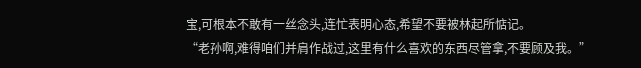宝,可根本不敢有一丝念头,连忙表明心态,希望不要被林起所惦记。
“老孙啊,难得咱们并肩作战过,这里有什么喜欢的东西尽管拿,不要顾及我。”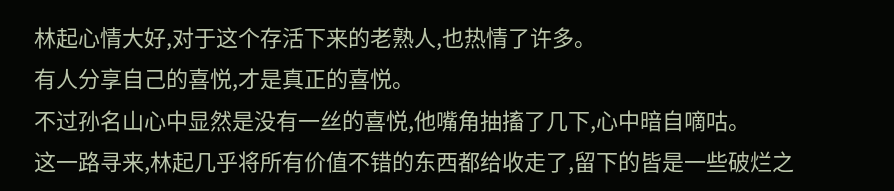林起心情大好,对于这个存活下来的老熟人,也热情了许多。
有人分享自己的喜悦,才是真正的喜悦。
不过孙名山心中显然是没有一丝的喜悦,他嘴角抽搐了几下,心中暗自嘀咕。
这一路寻来,林起几乎将所有价值不错的东西都给收走了,留下的皆是一些破烂之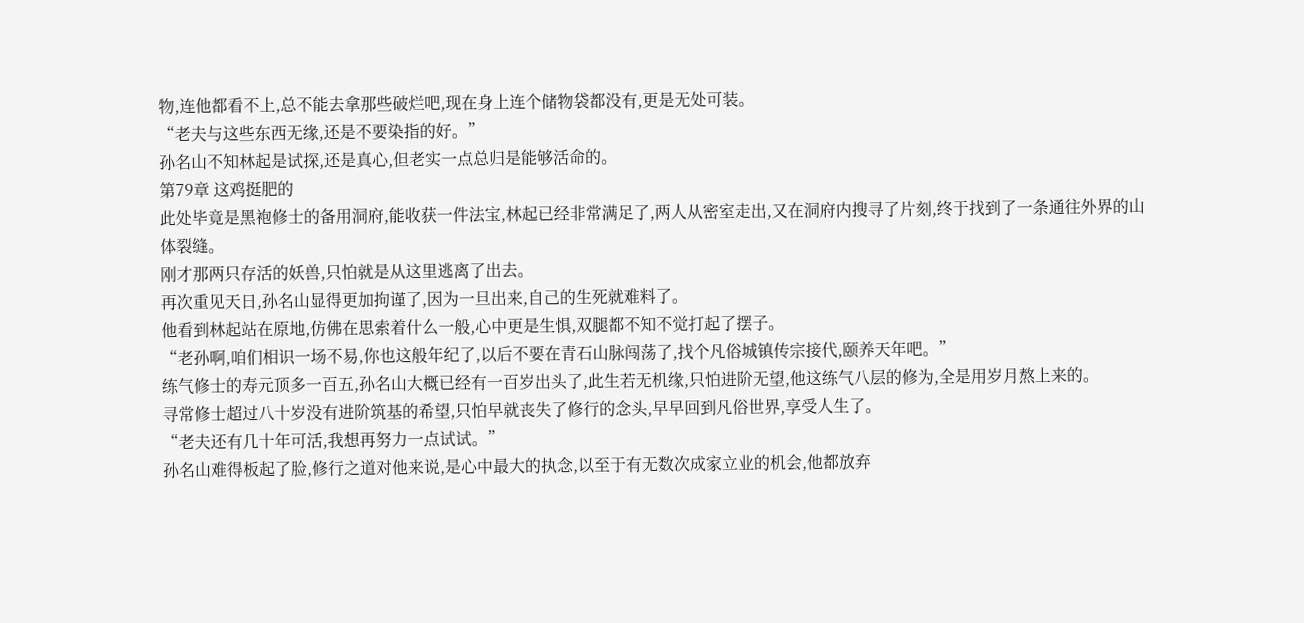物,连他都看不上,总不能去拿那些破烂吧,现在身上连个储物袋都没有,更是无处可装。
“老夫与这些东西无缘,还是不要染指的好。”
孙名山不知林起是试探,还是真心,但老实一点总归是能够活命的。
第79章 这鸡挺肥的
此处毕竟是黑袍修士的备用洞府,能收获一件法宝,林起已经非常满足了,两人从密室走出,又在洞府内搜寻了片刻,终于找到了一条通往外界的山体裂缝。
刚才那两只存活的妖兽,只怕就是从这里逃离了出去。
再次重见天日,孙名山显得更加拘谨了,因为一旦出来,自己的生死就难料了。
他看到林起站在原地,仿佛在思索着什么一般,心中更是生惧,双腿都不知不觉打起了摆子。
“老孙啊,咱们相识一场不易,你也这般年纪了,以后不要在青石山脉闯荡了,找个凡俗城镇传宗接代,颐养天年吧。”
练气修士的寿元顶多一百五,孙名山大概已经有一百岁出头了,此生若无机缘,只怕进阶无望,他这练气八层的修为,全是用岁月熬上来的。
寻常修士超过八十岁没有进阶筑基的希望,只怕早就丧失了修行的念头,早早回到凡俗世界,享受人生了。
“老夫还有几十年可活,我想再努力一点试试。”
孙名山难得板起了脸,修行之道对他来说,是心中最大的执念,以至于有无数次成家立业的机会,他都放弃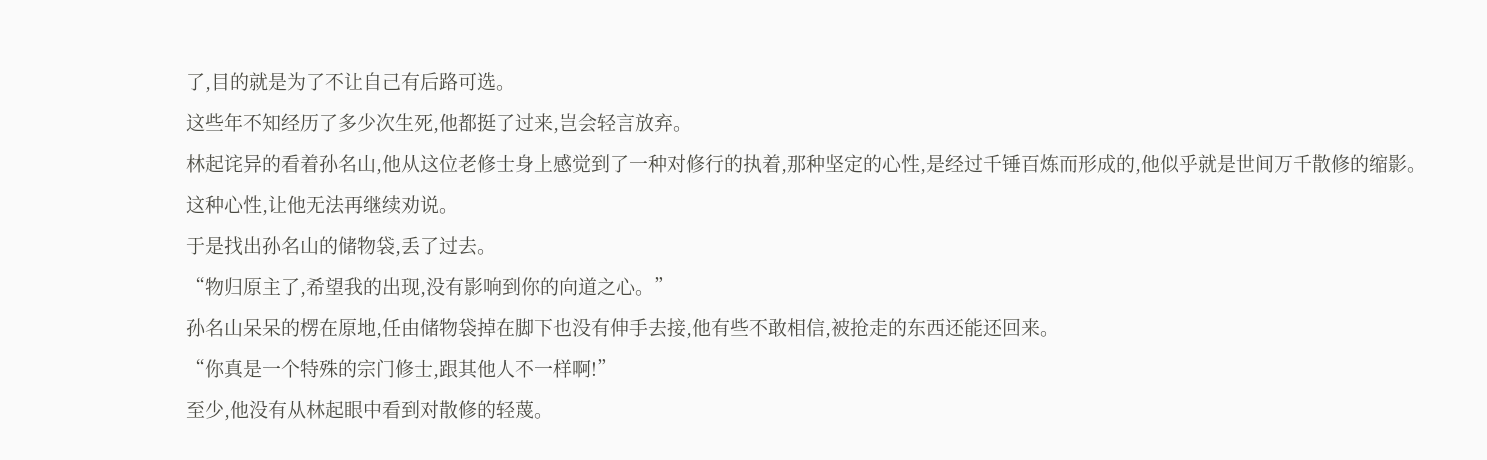了,目的就是为了不让自己有后路可选。
这些年不知经历了多少次生死,他都挺了过来,岂会轻言放弃。
林起诧异的看着孙名山,他从这位老修士身上感觉到了一种对修行的执着,那种坚定的心性,是经过千锤百炼而形成的,他似乎就是世间万千散修的缩影。
这种心性,让他无法再继续劝说。
于是找出孙名山的储物袋,丢了过去。
“物归原主了,希望我的出现,没有影响到你的向道之心。”
孙名山呆呆的楞在原地,任由储物袋掉在脚下也没有伸手去接,他有些不敢相信,被抢走的东西还能还回来。
“你真是一个特殊的宗门修士,跟其他人不一样啊!”
至少,他没有从林起眼中看到对散修的轻蔑。